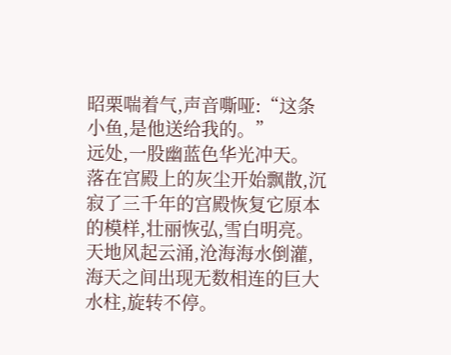昭栗喘着气,声音嘶哑:“这条小鱼,是他送给我的。”
远处,一股幽蓝色华光冲天。
落在宫殿上的灰尘开始飘散,沉寂了三千年的宫殿恢复它原本的模样,壮丽恢弘,雪白明亮。
天地风起云涌,沧海海水倒灌,海天之间出现无数相连的巨大水柱,旋转不停。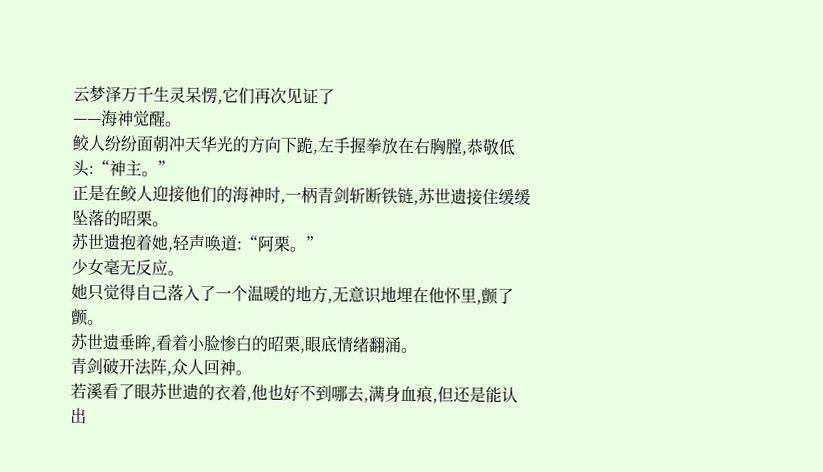云梦泽万千生灵呆愣,它们再次见证了
——海神觉醒。
鲛人纷纷面朝冲天华光的方向下跪,左手握拳放在右胸膛,恭敬低头:“神主。”
正是在鲛人迎接他们的海神时,一柄青剑斩断铁链,苏世遗接住缓缓坠落的昭栗。
苏世遗抱着她,轻声唤道:“阿栗。”
少女毫无反应。
她只觉得自己落入了一个温暖的地方,无意识地埋在他怀里,颤了颤。
苏世遗垂眸,看着小脸惨白的昭栗,眼底情绪翻涌。
青剑破开法阵,众人回神。
若溪看了眼苏世遗的衣着,他也好不到哪去,满身血痕,但还是能认出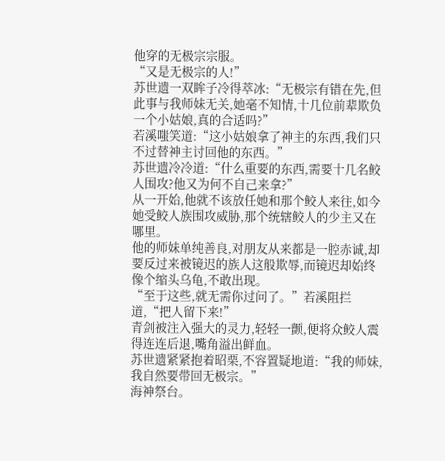他穿的无极宗宗服。
“又是无极宗的人!”
苏世遗一双眸子冷得萃冰:“无极宗有错在先,但此事与我师妹无关,她毫不知情,十几位前辈欺负一个小姑娘,真的合适吗?”
若溪嗤笑道:“这小姑娘拿了神主的东西,我们只不过替神主讨回他的东西。”
苏世遗冷冷道:“什么重要的东西,需要十几名鲛人围攻?他又为何不自己来拿?”
从一开始,他就不该放任她和那个鲛人来往,如今她受鲛人族围攻威胁,那个统辖鲛人的少主又在哪里。
他的师妹单纯善良,对朋友从来都是一腔赤诚,却要反过来被镜迟的族人这般欺辱,而镜迟却始终像个缩头乌龟,不敢出现。
“至于这些,就无需你过问了。”若溪阻拦道,“把人留下来!”
青剑被注入强大的灵力,轻轻一颤,便将众鲛人震得连连后退,嘴角溢出鲜血。
苏世遗紧紧抱着昭栗,不容置疑地道:“我的师妹,我自然要带回无极宗。”
海神祭台。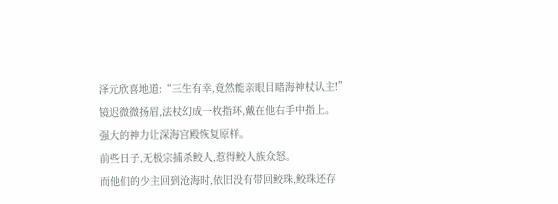泽元欣喜地道:“三生有幸,竟然能亲眼目睹海神杖认主!”
镜迟微微扬眉,法杖幻成一枚指环,戴在他右手中指上。
强大的神力让深海宫殿恢复原样。
前些日子,无极宗捕杀鲛人,惹得鲛人族众怒。
而他们的少主回到沧海时,依旧没有带回鲛珠,鲛珠还存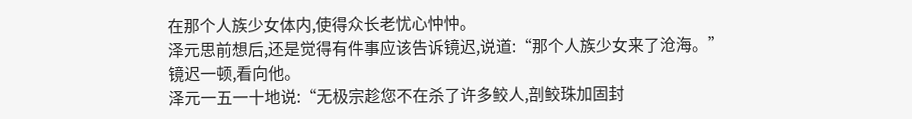在那个人族少女体内,使得众长老忧心忡忡。
泽元思前想后,还是觉得有件事应该告诉镜迟,说道:“那个人族少女来了沧海。”
镜迟一顿,看向他。
泽元一五一十地说:“无极宗趁您不在杀了许多鲛人,剖鲛珠加固封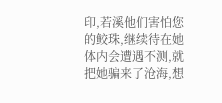印,若溪他们害怕您的鲛珠,继续待在她体内会遭遇不测,就把她骗来了沧海,想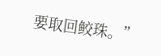要取回鲛珠。”